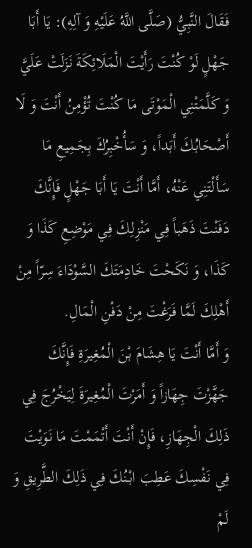فَقَالَ النَّبِيُّ (صَلَّى اللَّهُ عَلَيْهِ وَ آلِهِ): يَا أَبَا جَهْلٍ لَوْ كُنْتَ رَأَيْتَ الْمَلَائِكَةَ نَزَلَتْ عَلَيَّ وَ كَلَّمَتْنِي الْمَوْتَى مَا كُنْتَ تُؤْمِنُ أَنْتَ وَ لَا أَصْحَابُكَ أَبَداً، وَ سَأُخْبِرُكَ بِجَمِيعِ مَا سَأَلْتَنِي عَنْهُ، أَمَّا أَنْتَ يَا أَبَا جَهْلٍ فَإِنَّكَ دَفَنْتَ ذَهَباً فِي مَنْزِلِكَ فِي مَوْضِعِ كَذَا وَ كَذَا، وَ نَكَحْتَ خَادِمَتَكَ السَّوْدَاءَ سِرّاً مِنْ أَهْلِكَ لَمَّا فَرَغْتَ مِنْ دَفْنِ الْمَالِ.
وَ أَمَّا أَنْتَ يَا هِشَامَ بْنَ الْمُغِيرَةِ فَإِنَّكَ جَهَّزْتَ جِهَازاً وَ أَمَرْتَ الْمُغِيرَةَ لِيَخْرُجَ فِي ذَلِكَ الْجِهَازِ، فَإِنْ أَنْتَ أَتْمَمْتَ مَا نَوَيْتَ فِي نَفْسِكَ عَطِبَ ابْنُكَ فِي ذَلِكَ الطَّرِيقِ وَ لَمْ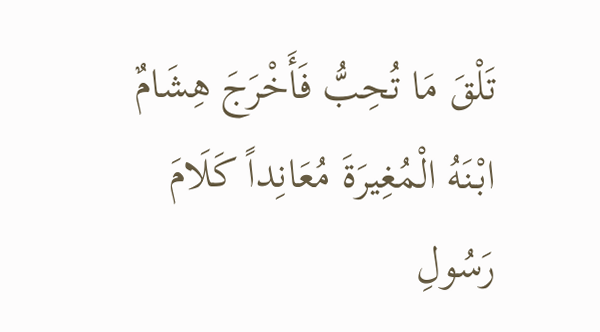تَلْقَ مَا تُحِبُّ فَأَخْرَجَ هِشَامٌ ابْنَهُ الْمُغِيرَةَ مُعَانِداً كَلَامَ رَسُولِ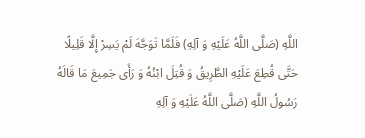اللَّهِ (صَلَّى اللَّهُ عَلَيْهِ وَ آلِهِ) فَلَمَّا تَوَجَّهَ لَمْ يَسِرْ إِلَّا قَلِيلًا حَتَّى قُطِعَ عَلَيْهِ الطَّرِيقُ وَ قُتِلَ ابْنُهُ وَ رَأَى جَمِيعَ مَا قَالَهُ رَسُولُ اللَّهِ (صَلَّى اللَّهُ عَلَيْهِ وَ آلِهِ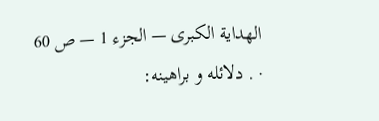الهداية الكبرى — الجزء 1 — ص 60 · . دلائله و براهينه: